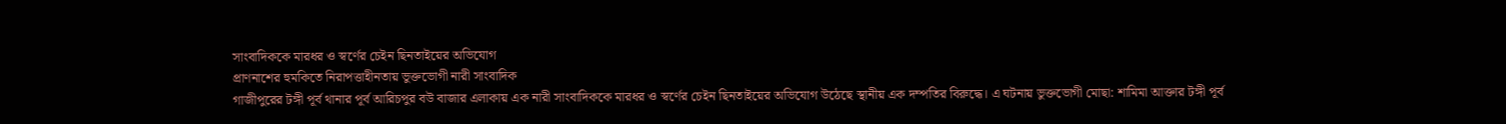সাংবাদিককে মারধর ও স্বর্ণের চেইন ছিনতাইয়ের অভিযোগ
প্রাণনাশের হুমকিতে নিরাপত্তাহীনতায় ভুক্তভোগী নারী সাংবাদিক
গাজীপুরের টঙ্গী পূর্ব থানার পূর্ব আরিচপুর বউ বাজার এলাকায় এক নারী সাংবাদিককে মারধর ও স্বর্ণের চেইন ছিনতাইয়ের অভিযোগ উঠেছে স্থানীয় এক দম্পতির বিরুদ্ধে। এ ঘটনায় ভুক্তভোগী মোছা: শামিমা আক্তার টঙ্গী পূর্ব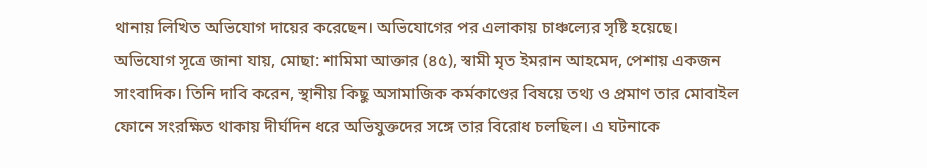থানায় লিখিত অভিযোগ দায়ের করেছেন। অভিযোগের পর এলাকায় চাঞ্চল্যের সৃষ্টি হয়েছে।
অভিযোগ সূত্রে জানা যায়, মোছা: শামিমা আক্তার (৪৫), স্বামী মৃত ইমরান আহমেদ, পেশায় একজন সাংবাদিক। তিনি দাবি করেন, স্থানীয় কিছু অসামাজিক কর্মকাণ্ডের বিষয়ে তথ্য ও প্রমাণ তার মোবাইল ফোনে সংরক্ষিত থাকায় দীর্ঘদিন ধরে অভিযুক্তদের সঙ্গে তার বিরোধ চলছিল। এ ঘটনাকে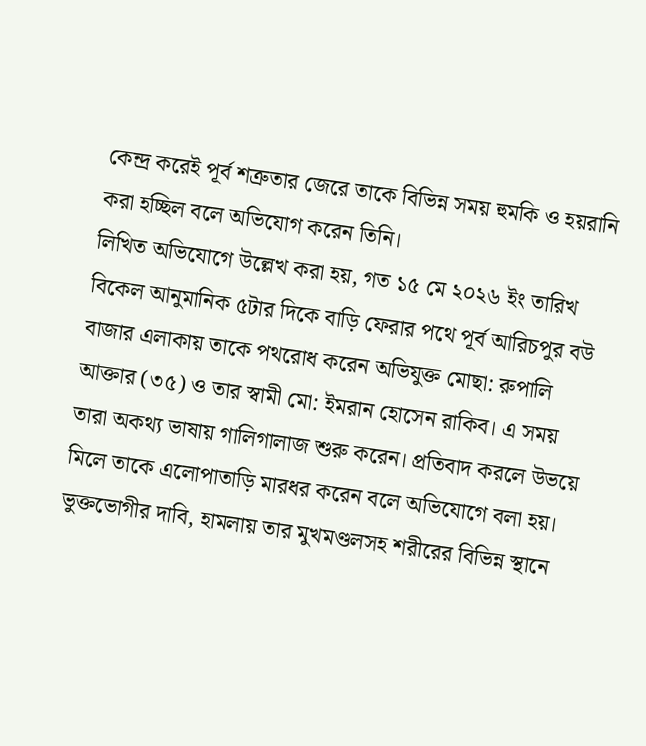কেন্দ্র করেই পূর্ব শত্রুতার জেরে তাকে বিভিন্ন সময় হুমকি ও হয়রানি করা হচ্ছিল বলে অভিযোগ করেন তিনি।
লিখিত অভিযোগে উল্লেখ করা হয়, গত ১৫ মে ২০২৬ ইং তারিখ বিকেল আনুমানিক ৫টার দিকে বাড়ি ফেরার পথে পূর্ব আরিচপুর বউ বাজার এলাকায় তাকে পথরোধ করেন অভিযুক্ত মোছা: রুপালি আক্তার (৩৫) ও তার স্বামী মো: ইমরান হোসেন রাকিব। এ সময় তারা অকথ্য ভাষায় গালিগালাজ শুরু করেন। প্রতিবাদ করলে উভয়ে মিলে তাকে এলোপাতাড়ি মারধর করেন বলে অভিযোগে বলা হয়।
ভুক্তভোগীর দাবি, হামলায় তার মুখমণ্ডলসহ শরীরের বিভিন্ন স্থানে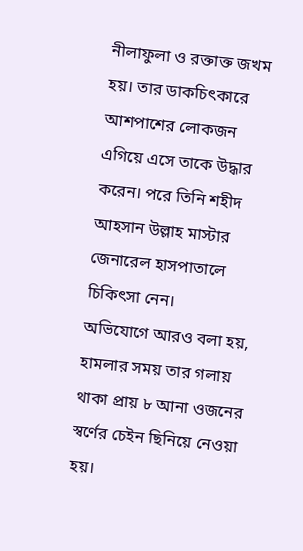নীলাফুলা ও রক্তাক্ত জখম হয়। তার ডাকচিৎকারে আশপাশের লোকজন এগিয়ে এসে তাকে উদ্ধার করেন। পরে তিনি শহীদ আহসান উল্লাহ মাস্টার জেনারেল হাসপাতালে চিকিৎসা নেন।
অভিযোগে আরও বলা হয়, হামলার সময় তার গলায় থাকা প্রায় ৮ আনা ওজনের স্বর্ণের চেইন ছিনিয়ে নেওয়া হয়।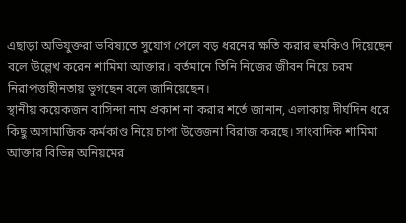এছাড়া অভিযুক্তরা ভবিষ্যতে সুযোগ পেলে বড় ধরনের ক্ষতি করার হুমকিও দিয়েছেন বলে উল্লেখ করেন শামিমা আক্তার। বর্তমানে তিনি নিজের জীবন নিয়ে চরম নিরাপত্তাহীনতায় ভুগছেন বলে জানিয়েছেন।
স্থানীয় কয়েকজন বাসিন্দা নাম প্রকাশ না করার শর্তে জানান, এলাকায় দীর্ঘদিন ধরে কিছু অসামাজিক কর্মকাণ্ড নিয়ে চাপা উত্তেজনা বিরাজ করছে। সাংবাদিক শামিমা আক্তার বিভিন্ন অনিয়মের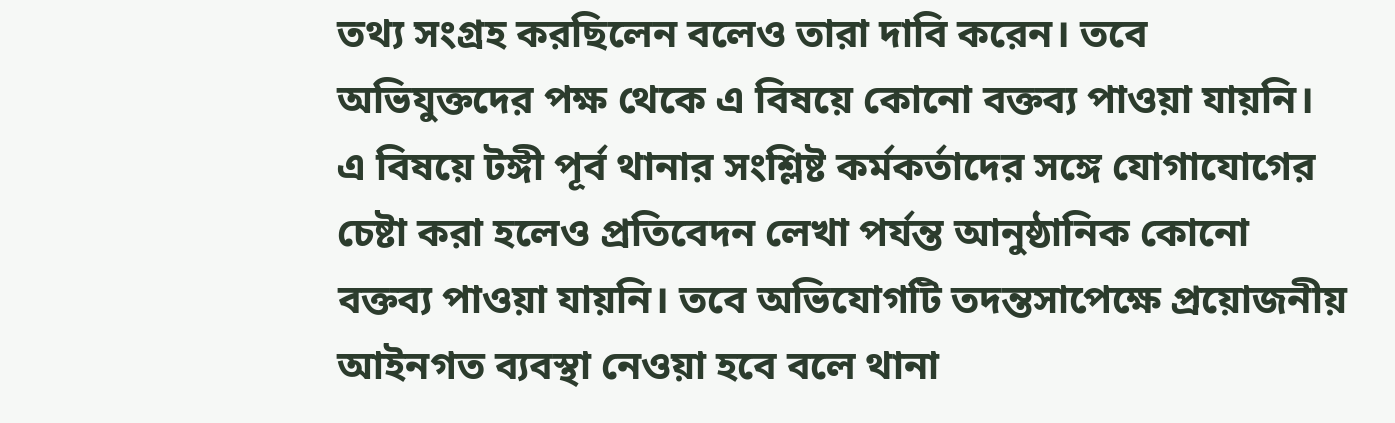তথ্য সংগ্রহ করছিলেন বলেও তারা দাবি করেন। তবে অভিযুক্তদের পক্ষ থেকে এ বিষয়ে কোনো বক্তব্য পাওয়া যায়নি।
এ বিষয়ে টঙ্গী পূর্ব থানার সংশ্লিষ্ট কর্মকর্তাদের সঙ্গে যোগাযোগের চেষ্টা করা হলেও প্রতিবেদন লেখা পর্যন্ত আনুষ্ঠানিক কোনো বক্তব্য পাওয়া যায়নি। তবে অভিযোগটি তদন্তসাপেক্ষে প্রয়োজনীয় আইনগত ব্যবস্থা নেওয়া হবে বলে থানা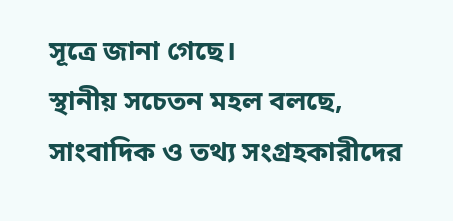সূত্রে জানা গেছে।
স্থানীয় সচেতন মহল বলছে, সাংবাদিক ও তথ্য সংগ্রহকারীদের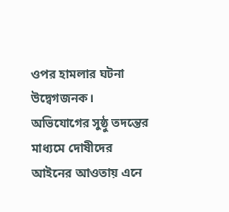ওপর হামলার ঘটনা উদ্বেগজনক। অভিযোগের সুষ্ঠু তদন্তের মাধ্যমে দোষীদের আইনের আওতায় এনে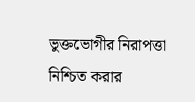ভুক্তভোগীর নিরাপত্তা নিশ্চিত করার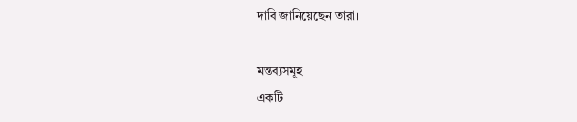দাবি জানিয়েছেন তারা।

মন্তব্যসমূহ
একটি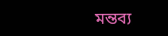মন্তব্য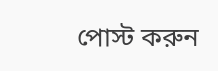পোস্ট করুন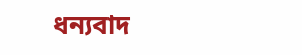ধন্যবাদ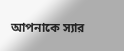আপনাকে স্যার